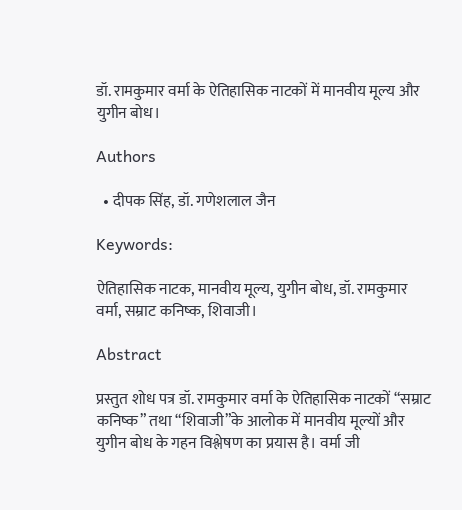डॉ. रामकुमार वर्मा के ऐतिहासिक नाटकों में मानवीय मूल्य और युगीन बोध।

Authors

  • दीपक सिंह, डॉ. गणेशलाल जैन

Keywords:

ऐतिहासिक नाटक, मानवीय मूल्य, युगीन बोध, डॉ. रामकुमार वर्मा, सम्राट कनिष्क, शिवाजी।

Abstract

प्रस्तुत शोध पत्र डॉ. रामकुमार वर्मा के ऐतिहासिक नाटकों “सम्राट कनिष्क” तथा “शिवाजी”के आलोक में मानवीय मूल्यों और युगीन बोध के गहन विश्लेषण का प्रयास है। वर्मा जी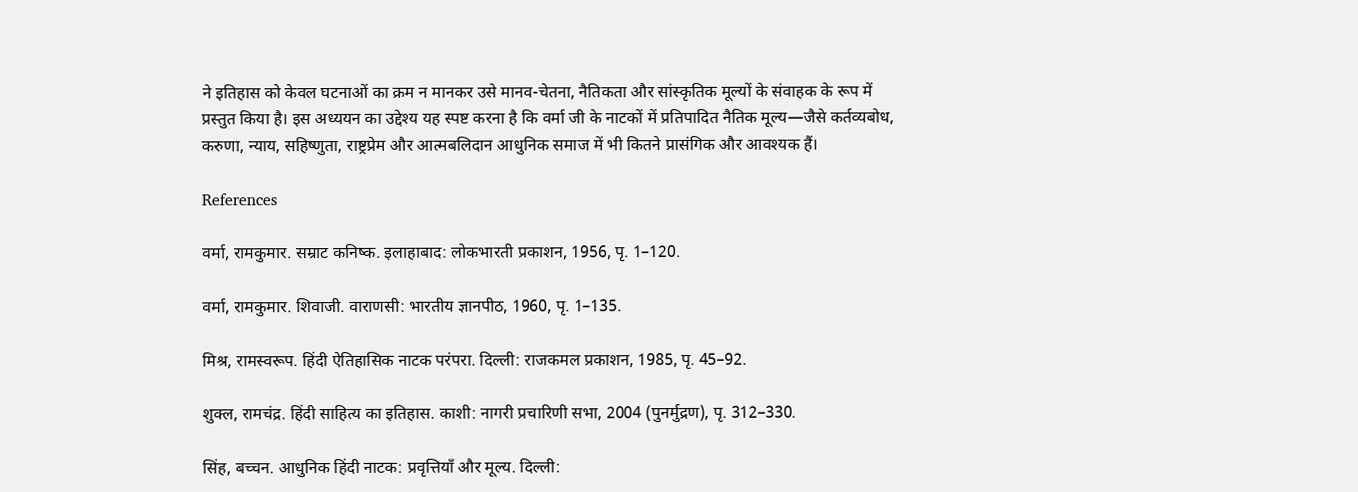ने इतिहास को केवल घटनाओं का क्रम न मानकर उसे मानव-चेतना, नैतिकता और सांस्कृतिक मूल्यों के संवाहक के रूप में प्रस्तुत किया है। इस अध्ययन का उद्देश्य यह स्पष्ट करना है कि वर्मा जी के नाटकों में प्रतिपादित नैतिक मूल्य—जैसे कर्तव्यबोध, करुणा, न्याय, सहिष्णुता, राष्ट्रप्रेम और आत्मबलिदान आधुनिक समाज में भी कितने प्रासंगिक और आवश्यक हैं।

References

वर्मा, रामकुमार. सम्राट कनिष्क. इलाहाबाद: लोकभारती प्रकाशन, 1956, पृ. 1–120.

वर्मा, रामकुमार. शिवाजी. वाराणसी: भारतीय ज्ञानपीठ, 1960, पृ. 1–135.

मिश्र, रामस्वरूप. हिंदी ऐतिहासिक नाटक परंपरा. दिल्ली: राजकमल प्रकाशन, 1985, पृ. 45–92.

शुक्ल, रामचंद्र. हिंदी साहित्य का इतिहास. काशी: नागरी प्रचारिणी सभा, 2004 (पुनर्मुद्रण), पृ. 312–330.

सिंह, बच्चन. आधुनिक हिंदी नाटक: प्रवृत्तियाँ और मूल्य. दिल्ली: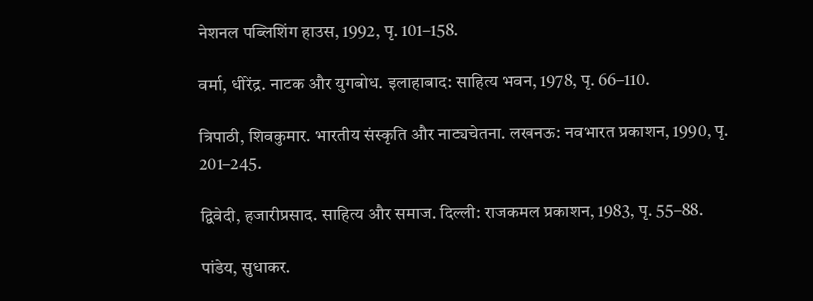नेशनल पब्लिशिंग हाउस, 1992, पृ. 101–158.

वर्मा, धीरेंद्र. नाटक और युगबोध. इलाहाबाद: साहित्य भवन, 1978, पृ. 66–110.

त्रिपाठी, शिवकुमार. भारतीय संस्कृति और नाट्यचेतना. लखनऊ: नवभारत प्रकाशन, 1990, पृ. 201–245.

द्विवेदी, हजारीप्रसाद. साहित्य और समाज. दिल्ली: राजकमल प्रकाशन, 1983, पृ. 55–88.

पांडेय, सुधाकर.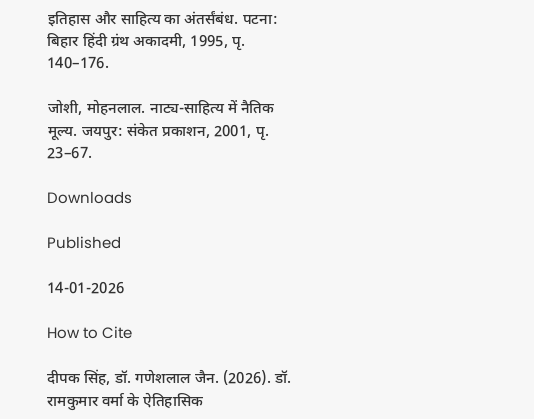इतिहास और साहित्य का अंतर्संबंध. पटना: बिहार हिंदी ग्रंथ अकादमी, 1995, पृ. 140–176.

जोशी, मोहनलाल. नाट्य-साहित्य में नैतिक मूल्य. जयपुर: संकेत प्रकाशन, 2001, पृ. 23–67.

Downloads

Published

14-01-2026

How to Cite

दीपक सिंह, डॉ. गणेशलाल जैन. (2026). डॉ. रामकुमार वर्मा के ऐतिहासिक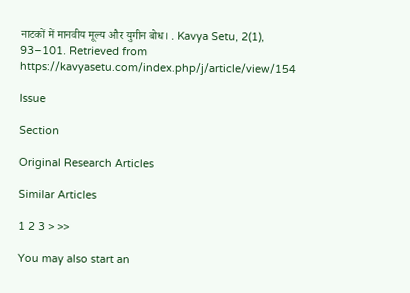नाटकों में मानवीय मूल्य और युगीन बोध। . Kavya Setu, 2(1), 93–101. Retrieved from https://kavyasetu.com/index.php/j/article/view/154

Issue

Section

Original Research Articles

Similar Articles

1 2 3 > >>

You may also start an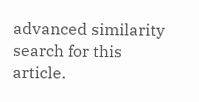advanced similarity search for this article.